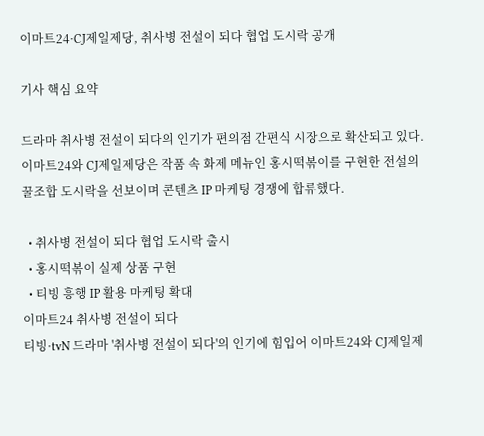이마트24·CJ제일제당, 취사병 전설이 되다 협업 도시락 공개

기사 핵심 요약

드라마 취사병 전설이 되다의 인기가 편의점 간편식 시장으로 확산되고 있다. 이마트24와 CJ제일제당은 작품 속 화제 메뉴인 홍시떡볶이를 구현한 전설의꿀조합 도시락을 선보이며 콘텐츠 IP 마케팅 경쟁에 합류했다.

  • 취사병 전설이 되다 협업 도시락 출시
  • 홍시떡볶이 실제 상품 구현
  • 티빙 흥행 IP 활용 마케팅 확대
이마트24 취사병 전설이 되다
티빙·tvN 드라마 '취사병 전설이 되다'의 인기에 힘입어 이마트24와 CJ제일제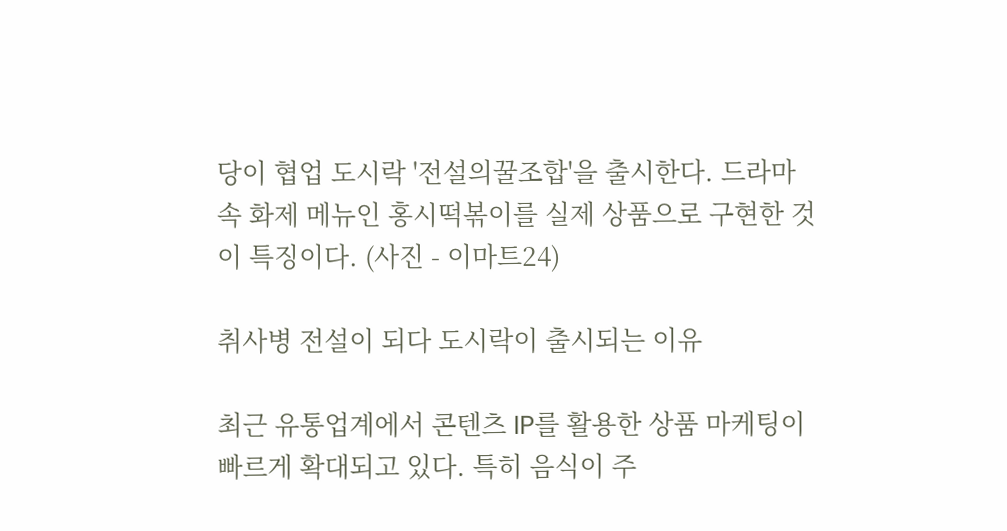당이 협업 도시락 '전설의꿀조합'을 출시한다. 드라마 속 화제 메뉴인 홍시떡볶이를 실제 상품으로 구현한 것이 특징이다. (사진 - 이마트24)

취사병 전설이 되다 도시락이 출시되는 이유

최근 유통업계에서 콘텐츠 IP를 활용한 상품 마케팅이 빠르게 확대되고 있다. 특히 음식이 주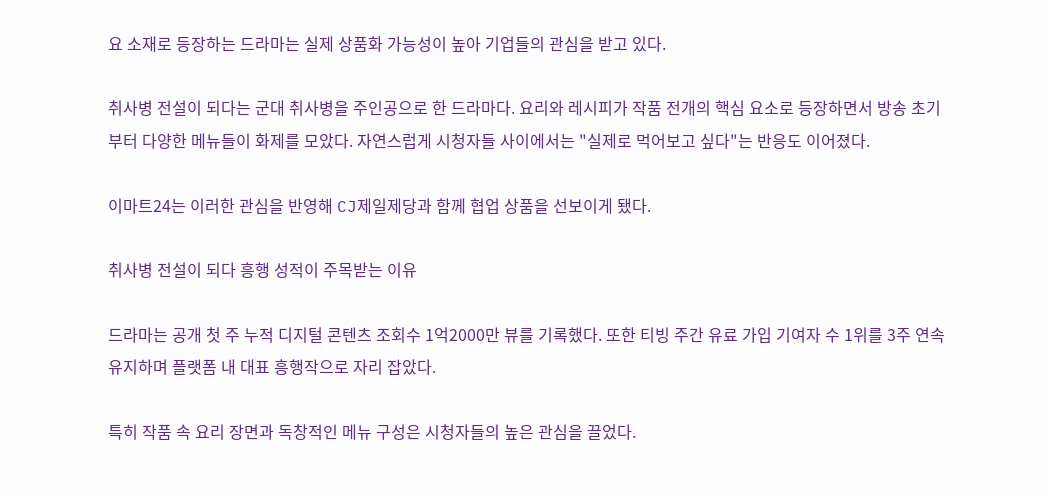요 소재로 등장하는 드라마는 실제 상품화 가능성이 높아 기업들의 관심을 받고 있다.

취사병 전설이 되다는 군대 취사병을 주인공으로 한 드라마다. 요리와 레시피가 작품 전개의 핵심 요소로 등장하면서 방송 초기부터 다양한 메뉴들이 화제를 모았다. 자연스럽게 시청자들 사이에서는 "실제로 먹어보고 싶다"는 반응도 이어졌다.

이마트24는 이러한 관심을 반영해 CJ제일제당과 함께 협업 상품을 선보이게 됐다.

취사병 전설이 되다 흥행 성적이 주목받는 이유

드라마는 공개 첫 주 누적 디지털 콘텐츠 조회수 1억2000만 뷰를 기록했다. 또한 티빙 주간 유료 가입 기여자 수 1위를 3주 연속 유지하며 플랫폼 내 대표 흥행작으로 자리 잡았다.

특히 작품 속 요리 장면과 독창적인 메뉴 구성은 시청자들의 높은 관심을 끌었다.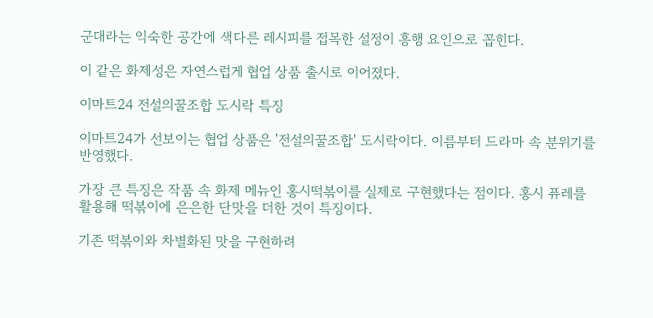군대라는 익숙한 공간에 색다른 레시피를 접목한 설정이 흥행 요인으로 꼽힌다.

이 같은 화제성은 자연스럽게 협업 상품 출시로 이어졌다.

이마트24 전설의꿀조합 도시락 특징

이마트24가 선보이는 협업 상품은 '전설의꿀조합' 도시락이다. 이름부터 드라마 속 분위기를 반영했다.

가장 큰 특징은 작품 속 화제 메뉴인 홍시떡볶이를 실제로 구현했다는 점이다. 홍시 퓨레를 활용해 떡볶이에 은은한 단맛을 더한 것이 특징이다.

기존 떡볶이와 차별화된 맛을 구현하려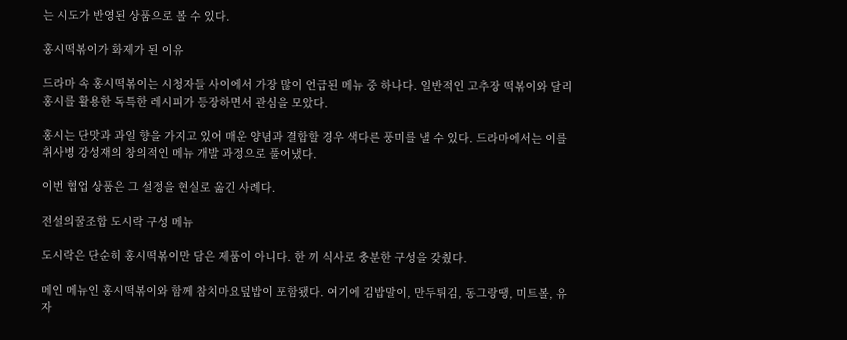는 시도가 반영된 상품으로 볼 수 있다.

홍시떡볶이가 화제가 된 이유

드라마 속 홍시떡볶이는 시청자들 사이에서 가장 많이 언급된 메뉴 중 하나다. 일반적인 고추장 떡볶이와 달리 홍시를 활용한 독특한 레시피가 등장하면서 관심을 모았다.

홍시는 단맛과 과일 향을 가지고 있어 매운 양념과 결합할 경우 색다른 풍미를 낼 수 있다. 드라마에서는 이를 취사병 강성재의 창의적인 메뉴 개발 과정으로 풀어냈다.

이번 협업 상품은 그 설정을 현실로 옮긴 사례다.

전설의꿀조합 도시락 구성 메뉴

도시락은 단순히 홍시떡볶이만 담은 제품이 아니다. 한 끼 식사로 충분한 구성을 갖췄다.

메인 메뉴인 홍시떡볶이와 함께 참치마요덮밥이 포함됐다. 여기에 김밥말이, 만두튀김, 동그랑땡, 미트볼, 유자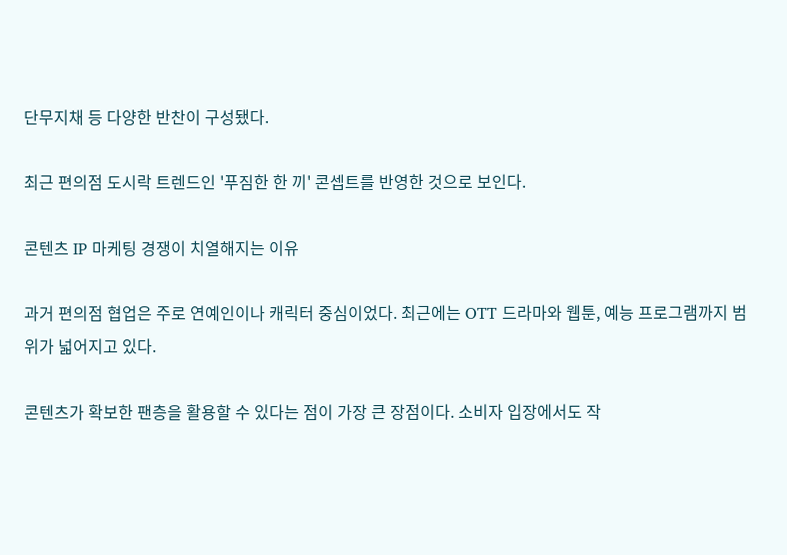단무지채 등 다양한 반찬이 구성됐다.

최근 편의점 도시락 트렌드인 '푸짐한 한 끼' 콘셉트를 반영한 것으로 보인다.

콘텐츠 IP 마케팅 경쟁이 치열해지는 이유

과거 편의점 협업은 주로 연예인이나 캐릭터 중심이었다. 최근에는 OTT 드라마와 웹툰, 예능 프로그램까지 범위가 넓어지고 있다.

콘텐츠가 확보한 팬층을 활용할 수 있다는 점이 가장 큰 장점이다. 소비자 입장에서도 작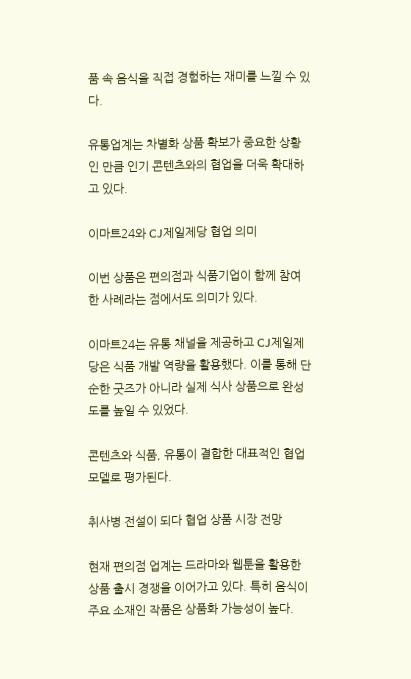품 속 음식을 직접 경험하는 재미를 느낄 수 있다.

유통업계는 차별화 상품 확보가 중요한 상황인 만큼 인기 콘텐츠와의 협업을 더욱 확대하고 있다.

이마트24와 CJ제일제당 협업 의미

이번 상품은 편의점과 식품기업이 함께 참여한 사례라는 점에서도 의미가 있다.

이마트24는 유통 채널을 제공하고 CJ제일제당은 식품 개발 역량을 활용했다. 이를 통해 단순한 굿즈가 아니라 실제 식사 상품으로 완성도를 높일 수 있었다.

콘텐츠와 식품, 유통이 결합한 대표적인 협업 모델로 평가된다.

취사병 전설이 되다 협업 상품 시장 전망

현재 편의점 업계는 드라마와 웹툰을 활용한 상품 출시 경쟁을 이어가고 있다. 특히 음식이 주요 소재인 작품은 상품화 가능성이 높다.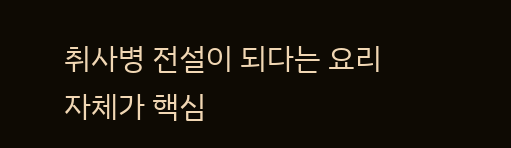취사병 전설이 되다는 요리 자체가 핵심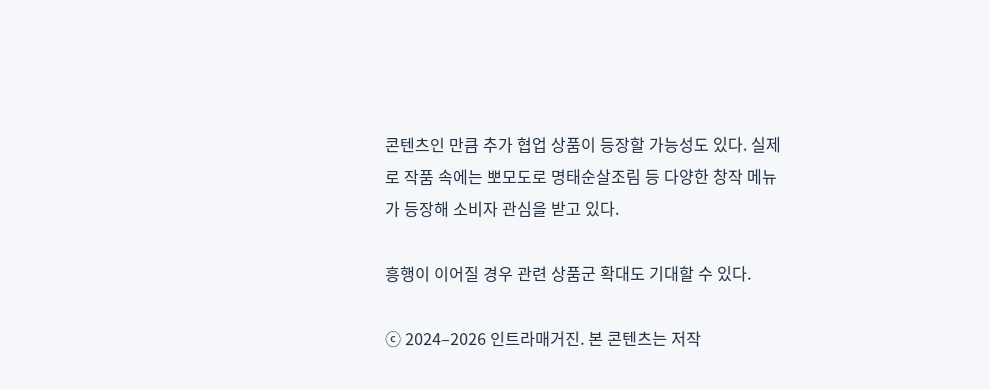콘텐츠인 만큼 추가 협업 상품이 등장할 가능성도 있다. 실제로 작품 속에는 뽀모도로 명태순살조림 등 다양한 창작 메뉴가 등장해 소비자 관심을 받고 있다.

흥행이 이어질 경우 관련 상품군 확대도 기대할 수 있다.

ⓒ 2024–2026 인트라매거진. 본 콘텐츠는 저작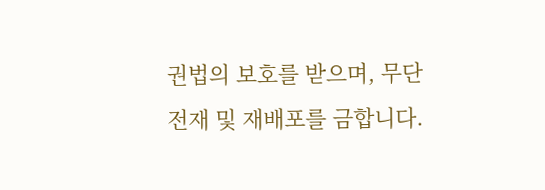권법의 보호를 받으며, 무단 전재 및 재배포를 금합니다.